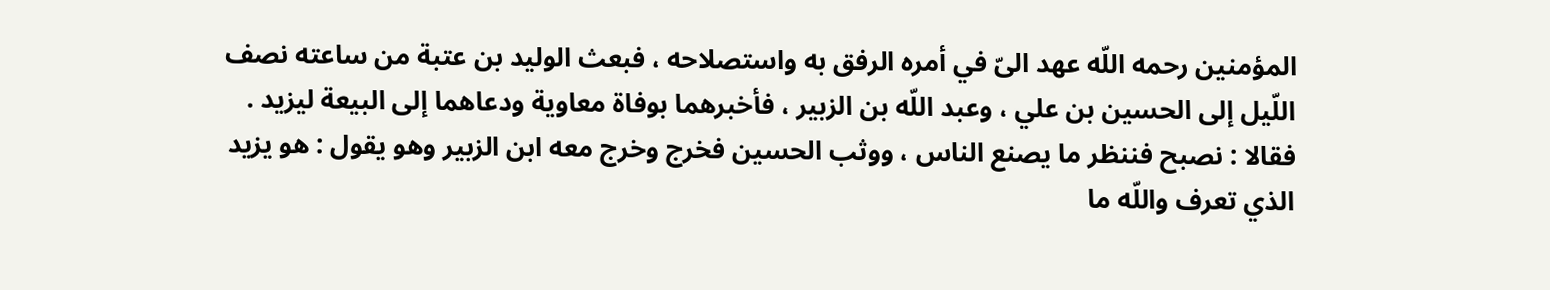المؤمنين رحمه اللّه عهد الىّ في أمره الرفق به واستصلاحه ، فبعث الوليد بن عتبة من ساعته نصف اللّيل إلى الحسين بن علي ، وعبد اللّه بن الزبير ، فأخبرهما بوفاة معاوية ودعاهما إلى البيعة ليزيد .
فقالا : نصبح فننظر ما يصنع الناس ، ووثب الحسين فخرج وخرج معه ابن الزبير وهو يقول : هو يزيد الذي تعرف واللّه ما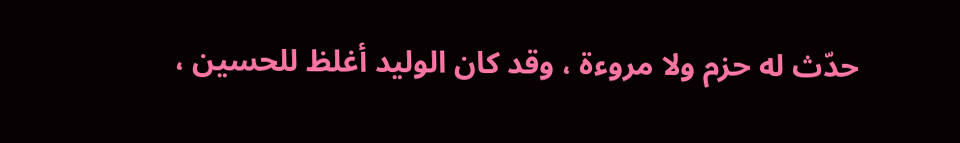حدّث له حزم ولا مروءة ، وقد كان الوليد أغلظ للحسين ،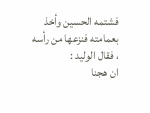فشتمه الحسين وأخذ بعمامته فنزعها من رأسه ، فقال الوليد :
ان هجنا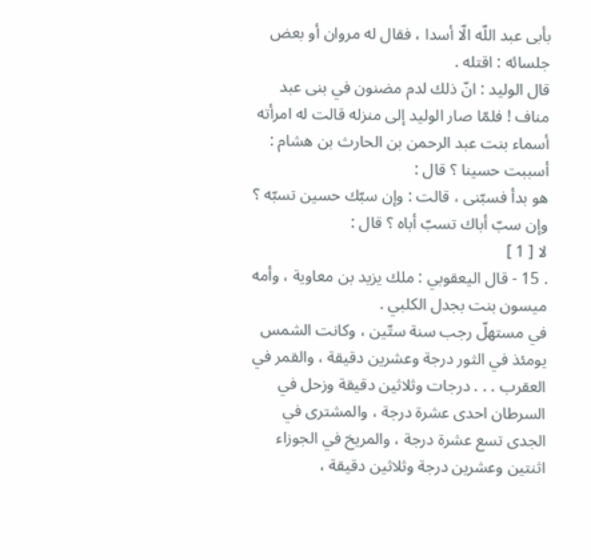بأبى عبد اللّه الّا أسدا ، فقال له مروان أو بعض جلسائه : اقتله .
قال الوليد : انّ ذلك لدم مضنون في بنى عبد مناف ! فلمّا صار الوليد إلى منزله قالت له امرأته أسماء بنت عبد الرحمن بن الحارث بن هشام : أسببت حسينا ؟ قال :
هو بدأ فسبّنى ، قالت : وإن سبّك حسين تسبّه ؟ وإن سبّ أباك تسبّ أباه ؟ قال :
لا [ 1 ]
. 15 - قال اليعقوبي : ملك يزيد بن معاوية ، وأمه ميسون بنت بجدل الكلبي .
في مستهلّ رجب سنة ستّين ، وكانت الشمس يومئذ في الثور درجة وعشرين دقيقة ، والقمر في العقرب . . . درجات وثلاثين دقيقة وزحل في السرطان احدى عشرة درجة ، والمشترى في الجدى تسع عشرة درجة ، والمريخ في الجوزاء اثنتين وعشرين درجة وثلاثين دقيقة ،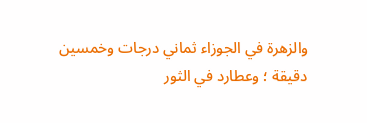والزهرة في الجوزاء ثماني درجات وخمسين دقيقة ؛ وعطارد في الثور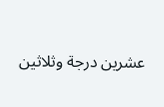عشرين درجة وثلاثين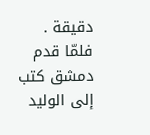دقيقة .
فلمّا قدم دمشق كتب إلى الوليد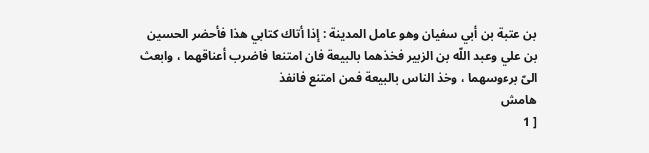بن عتبة بن أبي سفيان وهو عامل المدينة : إذا أتاك كتابي هذا فأحضر الحسين بن علي وعبد اللّه بن الزبير فخذهما بالبيعة فان امتنعا فاضرب أعناقهما ، وابعث الىّ برءوسهما ، وخذ الناس بالبيعة فمن امتنع فانفذ
هامش
[ 1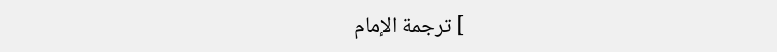] ترجمة الإمام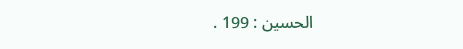الحسين : 199 .